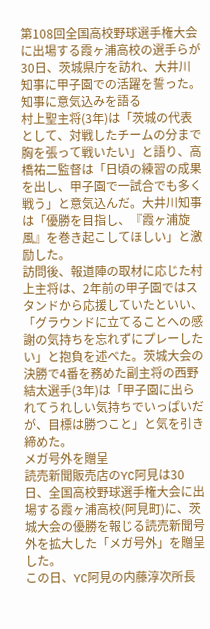第108回全国高校野球選手権大会に出場する霞ヶ浦高校の選手らが30日、茨城県庁を訪れ、大井川知事に甲子園での活躍を誓った。
知事に意気込みを語る
村上聖主将(3年)は「茨城の代表として、対戦したチームの分まで胸を張って戦いたい」と語り、高橋祐二監督は「日頃の練習の成果を出し、甲子園で一試合でも多く戦う」と意気込んだ。大井川知事は「優勝を目指し、『霞ヶ浦旋風』を巻き起こしてほしい」と激励した。
訪問後、報道陣の取材に応じた村上主将は、2年前の甲子園ではスタンドから応援していたといい、「グラウンドに立てることへの感謝の気持ちを忘れずにプレーしたい」と抱負を述べた。茨城大会の決勝で4番を務めた副主将の西野結太選手(3年)は「甲子園に出られてうれしい気持ちでいっぱいだが、目標は勝つこと」と気を引き締めた。
メガ号外を贈呈
読売新聞販売店のYC阿見は30日、全国高校野球選手権大会に出場する霞ヶ浦高校(阿見町)に、茨城大会の優勝を報じる読売新聞号外を拡大した「メガ号外」を贈呈した。
この日、YC阿見の内藤淳次所長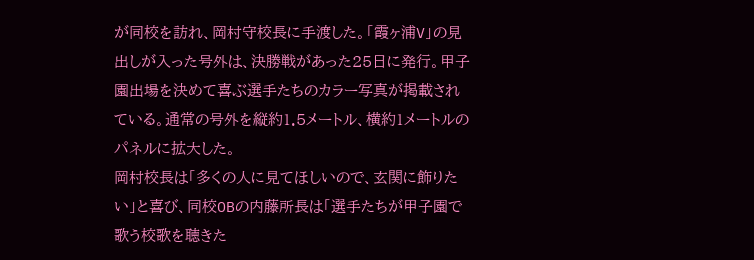が同校を訪れ、岡村守校長に手渡した。「霞ヶ浦V」の見出しが入った号外は、決勝戦があった25日に発行。甲子園出場を決めて喜ぶ選手たちのカラー写真が掲載されている。通常の号外を縦約1.5メートル、横約1メートルのパネルに拡大した。
岡村校長は「多くの人に見てほしいので、玄関に飾りたい」と喜び、同校OBの内藤所長は「選手たちが甲子園で歌う校歌を聴きた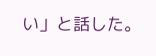い」と話した。